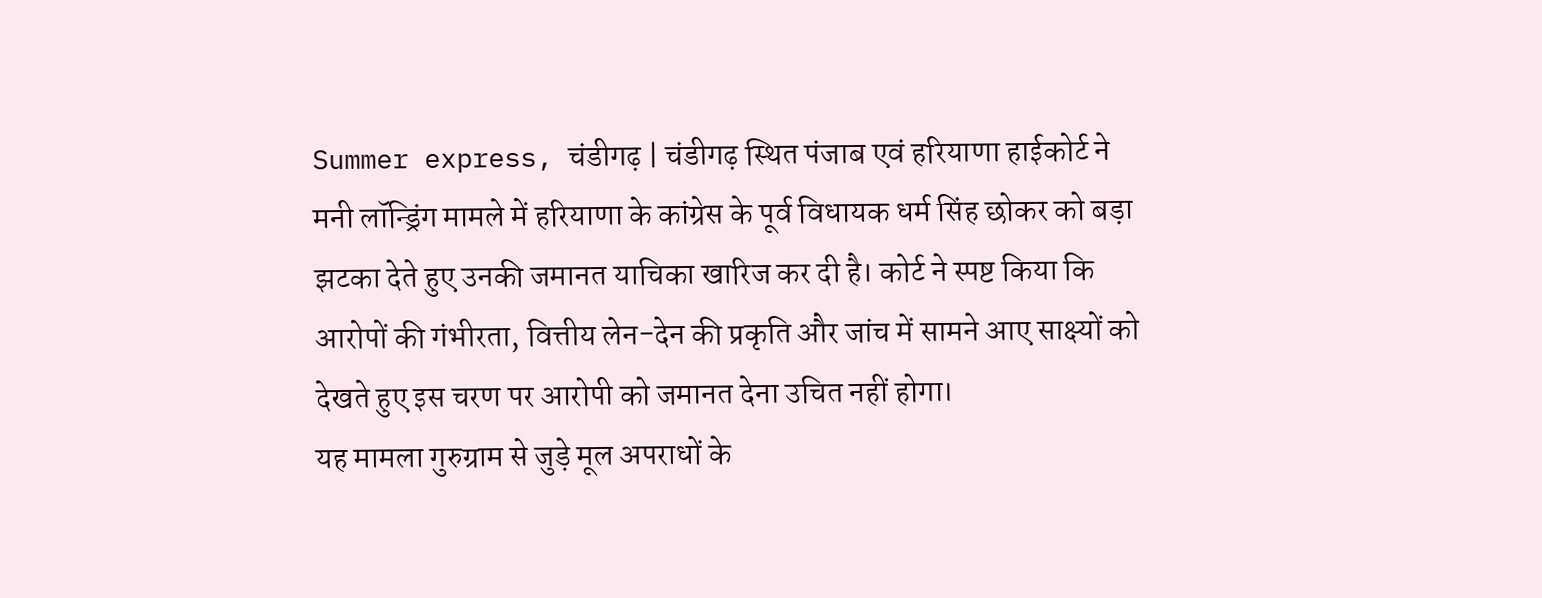Summer express, चंडीगढ़ | चंडीगढ़ स्थित पंजाब एवं हरियाणा हाईकोर्ट ने मनी लॉन्ड्रिंग मामले में हरियाणा के कांग्रेस के पूर्व विधायक धर्म सिंह छोकर को बड़ा झटका देते हुए उनकी जमानत याचिका खारिज कर दी है। कोर्ट ने स्पष्ट किया कि आरोपों की गंभीरता, वित्तीय लेन-देन की प्रकृति और जांच में सामने आए साक्ष्यों को देखते हुए इस चरण पर आरोपी को जमानत देना उचित नहीं होगा।
यह मामला गुरुग्राम से जुड़े मूल अपराधों के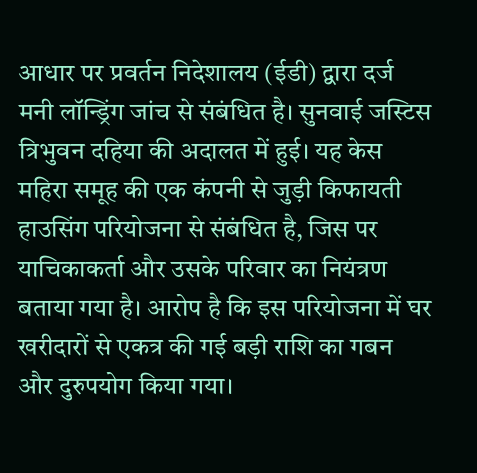आधार पर प्रवर्तन निदेशालय (ईडी) द्वारा दर्ज मनी लॉन्ड्रिंग जांच से संबंधित है। सुनवाई जस्टिस त्रिभुवन दहिया की अदालत में हुई। यह केस महिरा समूह की एक कंपनी से जुड़ी किफायती हाउसिंग परियोजना से संबंधित है, जिस पर याचिकाकर्ता और उसके परिवार का नियंत्रण बताया गया है। आरोप है कि इस परियोजना में घर खरीदारों से एकत्र की गई बड़ी राशि का गबन और दुरुपयोग किया गया।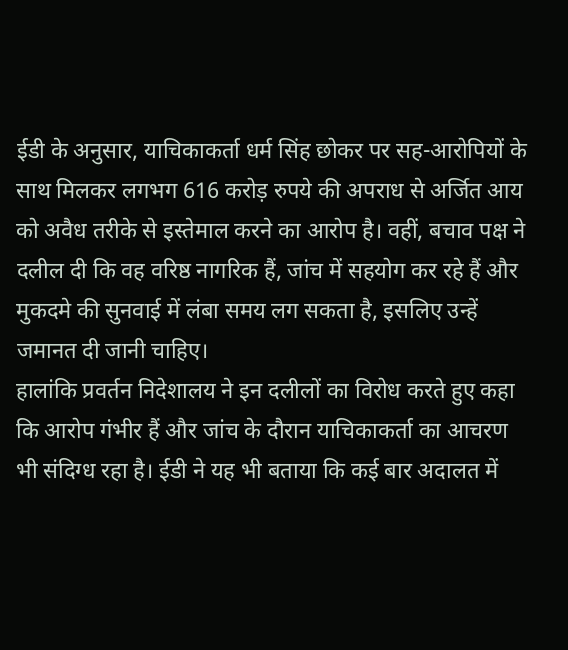ईडी के अनुसार, याचिकाकर्ता धर्म सिंह छोकर पर सह-आरोपियों के साथ मिलकर लगभग 616 करोड़ रुपये की अपराध से अर्जित आय को अवैध तरीके से इस्तेमाल करने का आरोप है। वहीं, बचाव पक्ष ने दलील दी कि वह वरिष्ठ नागरिक हैं, जांच में सहयोग कर रहे हैं और मुकदमे की सुनवाई में लंबा समय लग सकता है, इसलिए उन्हें जमानत दी जानी चाहिए।
हालांकि प्रवर्तन निदेशालय ने इन दलीलों का विरोध करते हुए कहा कि आरोप गंभीर हैं और जांच के दौरान याचिकाकर्ता का आचरण भी संदिग्ध रहा है। ईडी ने यह भी बताया कि कई बार अदालत में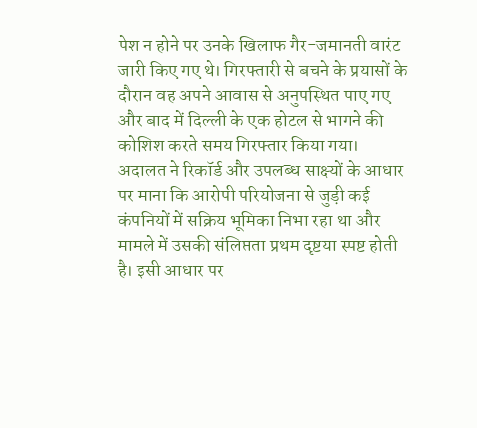पेश न होने पर उनके खिलाफ गैर-जमानती वारंट जारी किए गए थे। गिरफ्तारी से बचने के प्रयासों के दौरान वह अपने आवास से अनुपस्थित पाए गए और बाद में दिल्ली के एक होटल से भागने की कोशिश करते समय गिरफ्तार किया गया।
अदालत ने रिकॉर्ड और उपलब्ध साक्ष्यों के आधार पर माना कि आरोपी परियोजना से जुड़ी कई कंपनियों में सक्रिय भूमिका निभा रहा था और मामले में उसकी संलिप्तता प्रथम दृष्टया स्पष्ट होती है। इसी आधार पर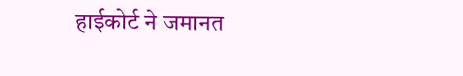हाईकोर्ट ने जमानत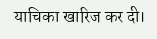याचिका खारिज कर दी।